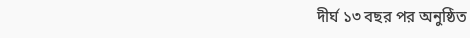দীর্ঘ ১৩ বছর পর অনুষ্ঠিত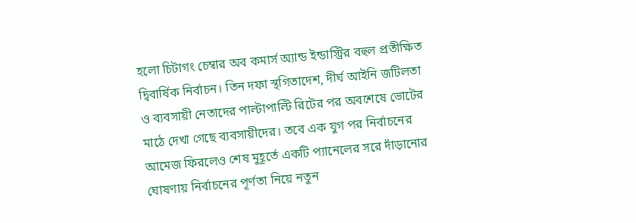হলো চিটাগং চেম্বার অব কমার্স অ্যান্ড ইন্ডাস্ট্রির বহুল প্রতীক্ষিত দ্বিবার্ষিক নির্বাচন। তিন দফা স্থগিতাদেশ, দীর্ঘ আইনি জটিলতা ও ব্যবসায়ী নেতাদের পাল্টাপাল্টি রিটের পর অবশেষে ভোটের মাঠে দেখা গেছে ব্যবসায়ীদের। তবে এক যুগ পর নির্বাচনের আমেজ ফিরলেও শেষ মুহূর্তে একটি প্যানেলের সরে দাঁড়ানোর ঘোষণায় নির্বাচনের পূর্ণতা নিয়ে নতুন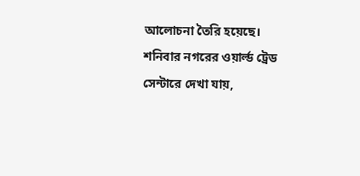আলোচনা তৈরি হয়েছে।
শনিবার নগরের ওয়ার্ল্ড ট্রেড সেন্টারে দেখা যায়,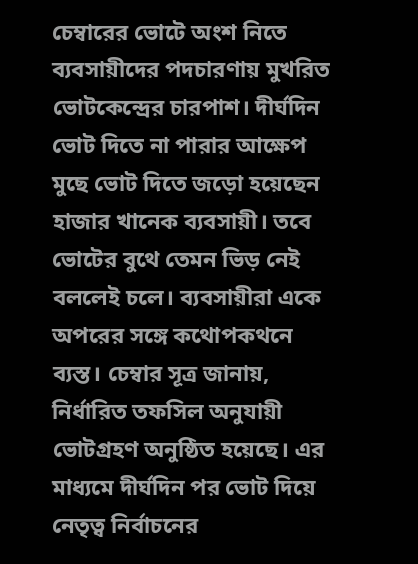চেম্বারের ভোটে অংশ নিতে ব্যবসায়ীদের পদচারণায় মুখরিত ভোটকেন্দ্রের চারপাশ। দীর্ঘদিন ভোট দিতে না পারার আক্ষেপ মুছে ভোট দিতে জড়ো হয়েছেন হাজার খানেক ব্যবসায়ী। তবে ভোটের বুথে তেমন ভিড় নেই বললেই চলে। ব্যবসায়ীরা একে অপরের সঙ্গে কথোপকথনে ব্যস্ত। চেম্বার সূত্র জানায়, নির্ধারিত তফসিল অনুযায়ী ভোটগ্রহণ অনুষ্ঠিত হয়েছে। এর মাধ্যমে দীর্ঘদিন পর ভোট দিয়ে নেতৃত্ব নির্বাচনের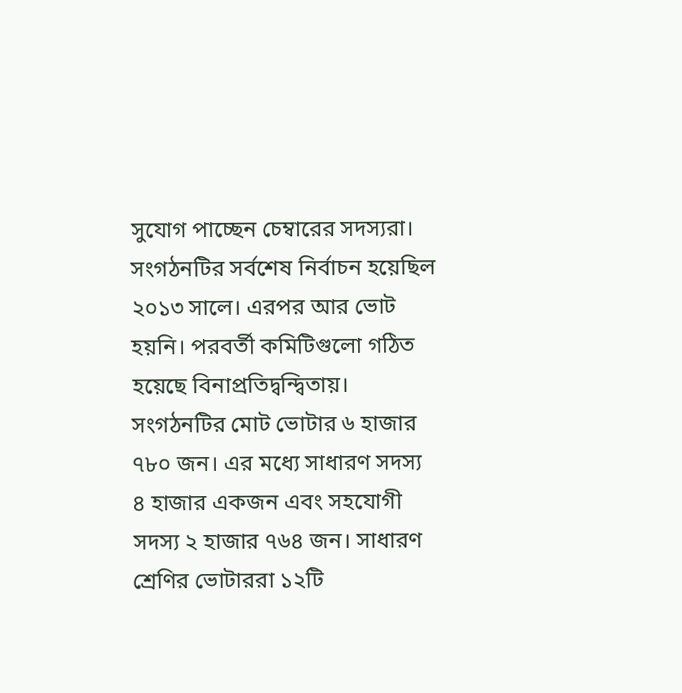সুযোগ পাচ্ছেন চেম্বারের সদস্যরা। সংগঠনটির সর্বশেষ নির্বাচন হয়েছিল ২০১৩ সালে। এরপর আর ভোট হয়নি। পরবর্তী কমিটিগুলো গঠিত হয়েছে বিনাপ্রতিদ্বন্দ্বিতায়। সংগঠনটির মোট ভোটার ৬ হাজার ৭৮০ জন। এর মধ্যে সাধারণ সদস্য ৪ হাজার একজন এবং সহযোগী সদস্য ২ হাজার ৭৬৪ জন। সাধারণ শ্রেণির ভোটাররা ১২টি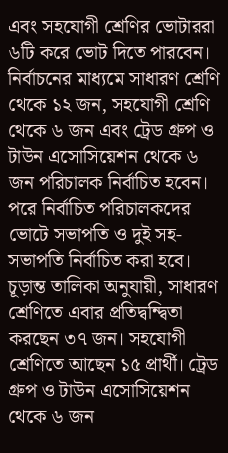এবং সহযোগী শ্রেণির ভোটাররা ৬টি করে ভোট দিতে পারবেন। নির্বাচনের মাধ্যমে সাধারণ শ্রেণি থেকে ১২ জন, সহযোগী শ্রেণি থেকে ৬ জন এবং ট্রেড গ্রুপ ও টাউন এসোসিয়েশন থেকে ৬ জন পরিচালক নির্বাচিত হবেন। পরে নির্বাচিত পরিচালকদের ভোটে সভাপতি ও দুই সহ-সভাপতি নির্বাচিত করা হবে।
চূড়ান্ত তালিকা অনুযায়ী, সাধারণ শ্রেণিতে এবার প্রতিদ্বন্দ্বিতা করছেন ৩৭ জন। সহযোগী শ্রেণিতে আছেন ১৫ প্রার্থী। ট্রেড গ্রুপ ও টাউন এসোসিয়েশন থেকে ৬ জন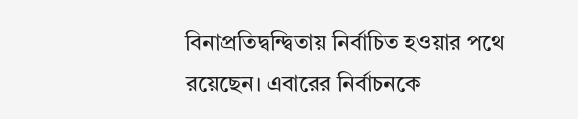বিনাপ্রতিদ্বন্দ্বিতায় নির্বাচিত হওয়ার পথে রয়েছেন। এবারের নির্বাচনকে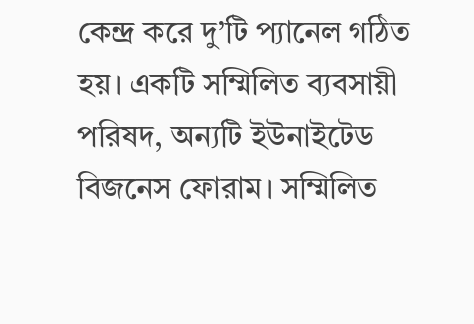কেন্দ্র করে দু’টি প্যানেল গঠিত হয়। একটি সম্মিলিত ব্যবসায়ী পরিষদ, অন্যটি ইউনাইটেড বিজনেস ফোরাম। সম্মিলিত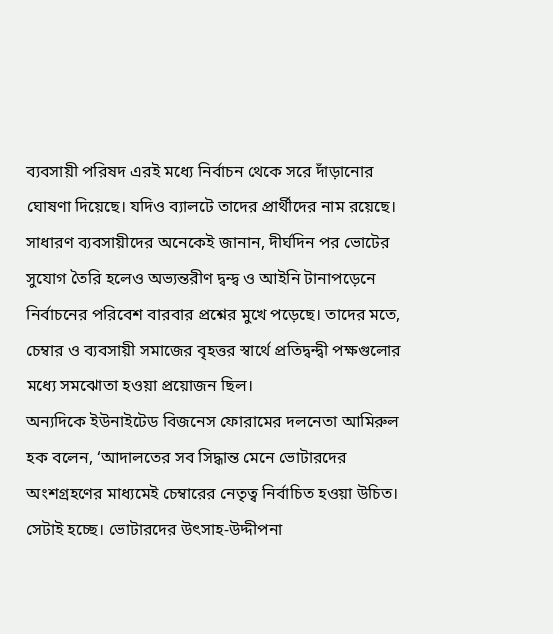ব্যবসায়ী পরিষদ এরই মধ্যে নির্বাচন থেকে সরে দাঁড়ানোর ঘোষণা দিয়েছে। যদিও ব্যালটে তাদের প্রার্থীদের নাম রয়েছে। সাধারণ ব্যবসায়ীদের অনেকেই জানান, দীর্ঘদিন পর ভোটের সুযোগ তৈরি হলেও অভ্যন্তরীণ দ্বন্দ্ব ও আইনি টানাপড়েনে নির্বাচনের পরিবেশ বারবার প্রশ্নের মুখে পড়েছে। তাদের মতে, চেম্বার ও ব্যবসায়ী সমাজের বৃহত্তর স্বার্থে প্রতিদ্বন্দ্বী পক্ষগুলোর মধ্যে সমঝোতা হওয়া প্রয়োজন ছিল।
অন্যদিকে ইউনাইটেড বিজনেস ফোরামের দলনেতা আমিরুল হক বলেন, ‘আদালতের সব সিদ্ধান্ত মেনে ভোটারদের অংশগ্রহণের মাধ্যমেই চেম্বারের নেতৃত্ব নির্বাচিত হওয়া উচিত। সেটাই হচ্ছে। ভোটারদের উৎসাহ-উদ্দীপনা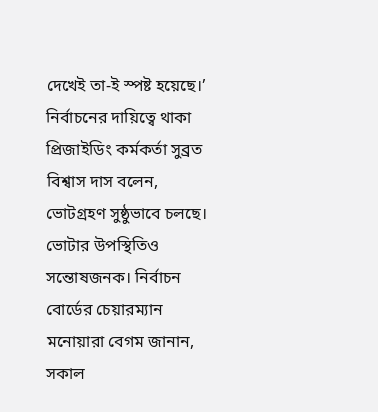দেখেই তা-ই স্পষ্ট হয়েছে।’ নির্বাচনের দায়িত্বে থাকা প্রিজাইডিং কর্মকর্তা সুব্রত বিশ্বাস দাস বলেন, ভোটগ্রহণ সুষ্ঠুভাবে চলছে। ভোটার উপস্থিতিও সন্তোষজনক। নির্বাচন বোর্ডের চেয়ারম্যান মনোয়ারা বেগম জানান, সকাল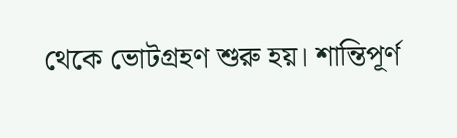থেকে ভোটগ্রহণ শুরু হয়। শান্তিপূর্ণ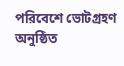পরিবেশে ভোটগ্রহণ অনুষ্ঠিত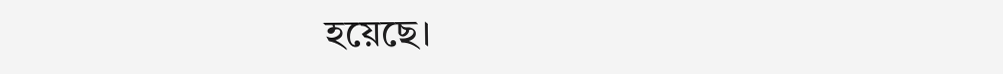হয়েছে।